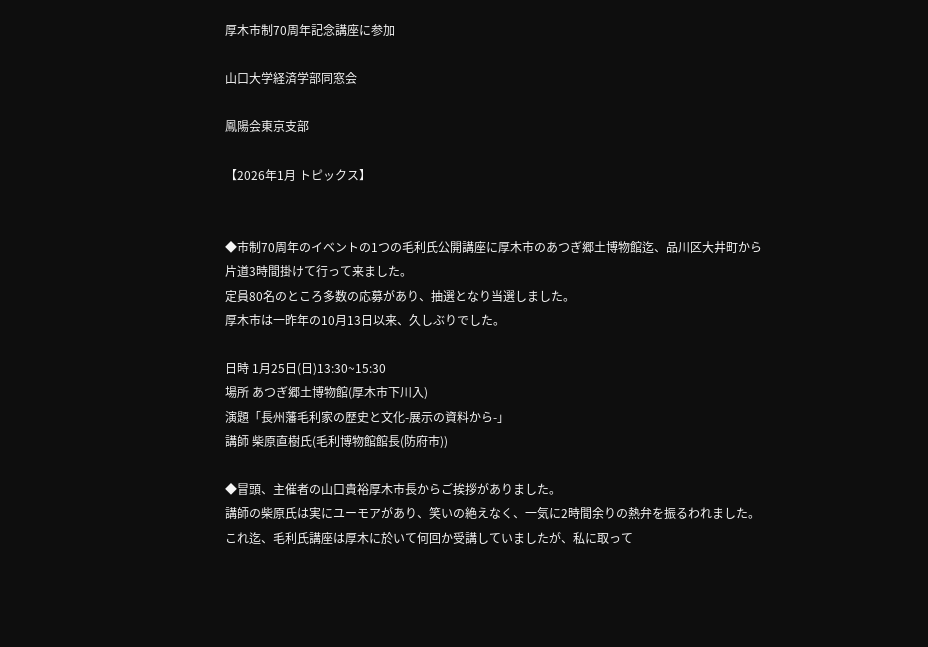厚木市制70周年記念講座に参加

山口大学経済学部同窓会

鳳陽会東京支部

【2026年1月 トピックス】


◆市制70周年のイベントの1つの毛利氏公開講座に厚木市のあつぎ郷土博物館迄、品川区大井町から片道3時間掛けて行って来ました。
定員80名のところ多数の応募があり、抽選となり当選しました。
厚木市は一昨年の10月13日以来、久しぶりでした。

日時 1月25日(日)13:30~15:30
場所 あつぎ郷土博物館(厚木市下川入)
演題「長州藩毛利家の歴史と文化-展示の資料から-」
講師 柴原直樹氏(毛利博物館館長(防府市))

◆冒頭、主催者の山口貴裕厚木市長からご挨拶がありました。
講師の柴原氏は実にユーモアがあり、笑いの絶えなく、一気に2時間余りの熱弁を振るわれました。
これ迄、毛利氏講座は厚木に於いて何回か受講していましたが、私に取って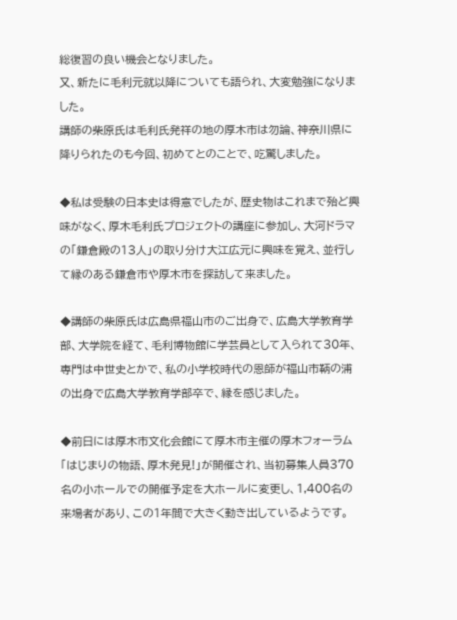総復習の良い機会となりました。
又、新たに毛利元就以降についても語られ、大変勉強になりました。
講師の柴原氏は毛利氏発祥の地の厚木市は勿論、神奈川県に降りられたのも今回、初めてとのことで、吃驚しました。

◆私は受験の日本史は得意でしたが、歴史物はこれまで殆ど興味がなく、厚木毛利氏プロジェクトの講座に参加し、大河ドラマの「鎌倉殿の13人」の取り分け大江広元に興味を覚え、並行して縁のある鎌倉市や厚木市を探訪して来ました。

◆講師の柴原氏は広島県福山市のご出身で、広島大学教育学部、大学院を経て、毛利博物館に学芸員として入られて30年、専門は中世史とかで、私の小学校時代の恩師が福山市鞆の浦の出身で広島大学教育学部卒で、縁を感じました。

◆前日には厚木市文化会館にて厚木市主催の厚木フォーラム「はじまりの物語、厚木発見!」が開催され、当初募集人員370名の小ホールでの開催予定を大ホールに変更し、1,400名の来場者があり、この1年間で大きく動き出しているようです。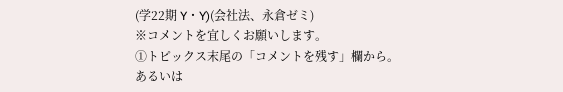(学22期 Y・Y)(会社法、永倉ゼミ)
※コメントを宜しくお願いします。
①トピックス末尾の「コメントを残す」欄から。
あるいは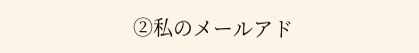②私のメールアド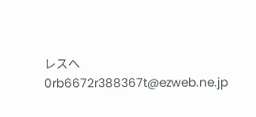レスへ
0rb6672r388367t@ezweb.ne.jp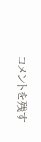コメントを残す